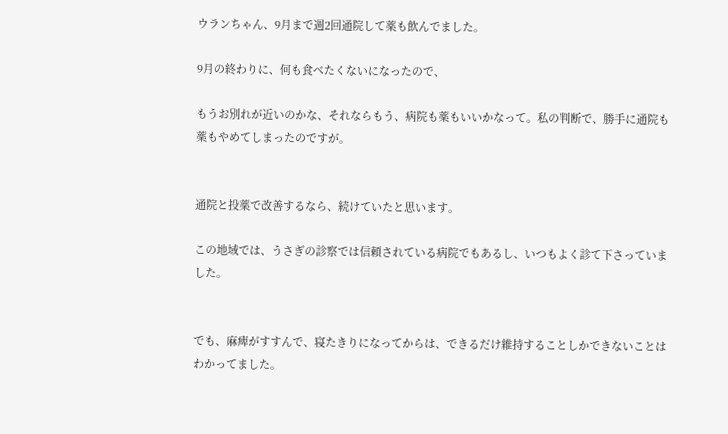ウランちゃん、9月まで週2回通院して薬も飲んでました。

9月の終わりに、何も食べたくないになったので、

もうお別れが近いのかな、それならもう、病院も薬もいいかなって。私の判断で、勝手に通院も薬もやめてしまったのですが。


通院と投薬で改善するなら、続けていたと思います。

この地域では、うさぎの診察では信頼されている病院でもあるし、いつもよく診て下さっていました。


でも、麻痺がすすんで、寝たきりになってからは、できるだけ維持することしかできないことはわかってました。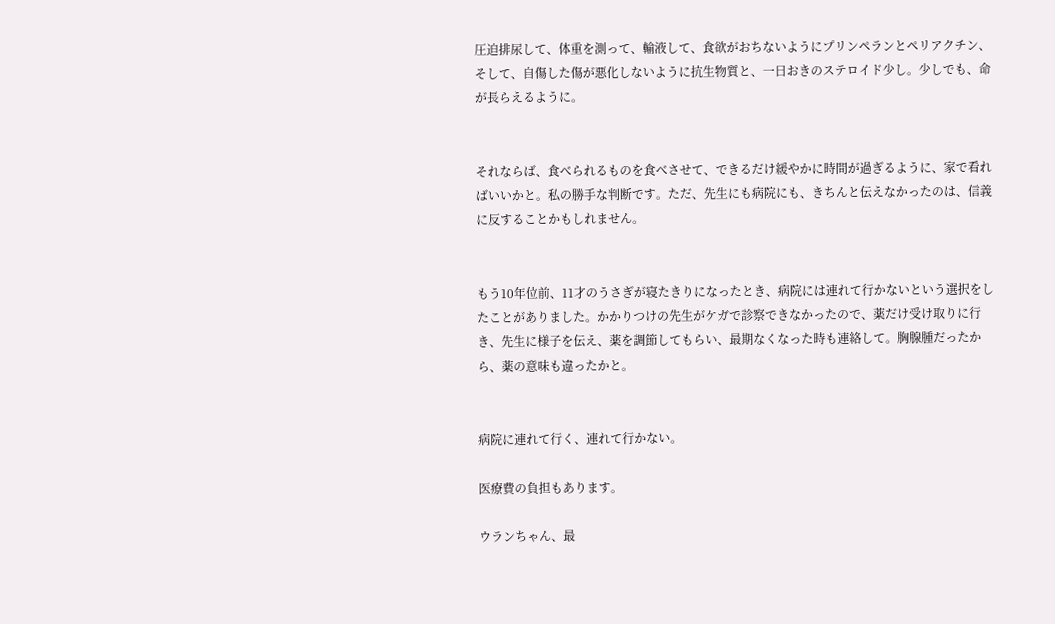圧迫排尿して、体重を測って、輸液して、食欲がおちないようにプリンペランとペリアクチン、そして、自傷した傷が悪化しないように抗生物質と、一日おきのステロイド少し。少しでも、命が長らえるように。


それならば、食べられるものを食べさせて、できるだけ緩やかに時間が過ぎるように、家で看ればいいかと。私の勝手な判断です。ただ、先生にも病院にも、きちんと伝えなかったのは、信義に反することかもしれません。


もう10年位前、11才のうさぎが寝たきりになったとき、病院には連れて行かないという選択をしたことがありました。かかりつけの先生がケガで診察できなかったので、薬だけ受け取りに行き、先生に様子を伝え、薬を調節してもらい、最期なくなった時も連絡して。胸腺腫だったから、薬の意味も違ったかと。


病院に連れて行く、連れて行かない。

医療費の負担もあります。

ウランちゃん、最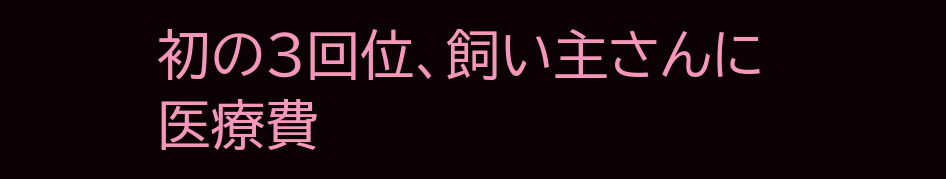初の3回位、飼い主さんに医療費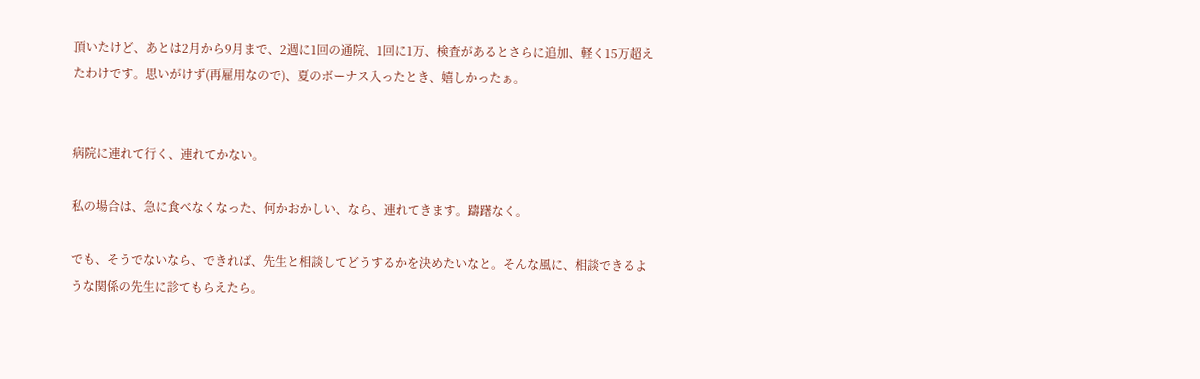頂いたけど、あとは2月から9月まで、2週に1回の通院、1回に1万、検査があるとさらに追加、軽く15万超えたわけです。思いがけず(再雇用なので)、夏のボーナス入ったとき、嬉しかったぁ。


病院に連れて行く、連れてかない。

私の場合は、急に食べなくなった、何かおかしい、なら、連れてきます。躊躇なく。

でも、そうでないなら、できれば、先生と相談してどうするかを決めたいなと。そんな風に、相談できるような関係の先生に診てもらえたら。